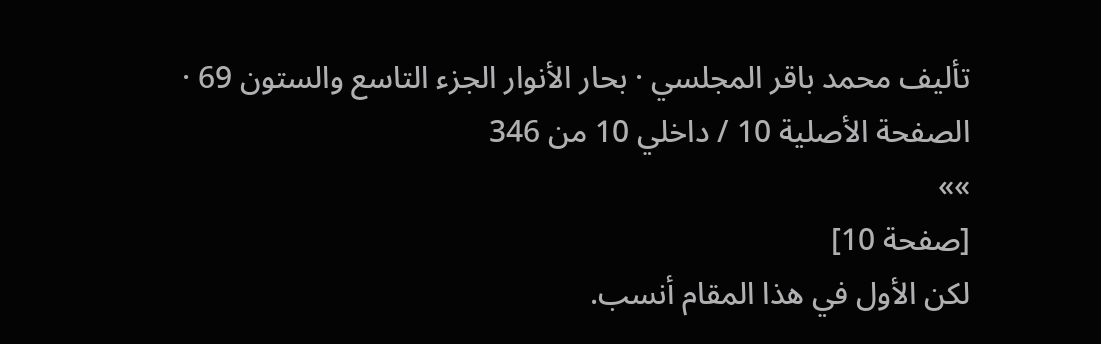تأليف محمد باقر المجلسي · بحار الأنوار الجزء التاسع والستون 69 · الصفحة الأصلية 10 / داخلي 10 من 346
»»
[صفحة 10]
لكن الأول في هذا المقام أنسب.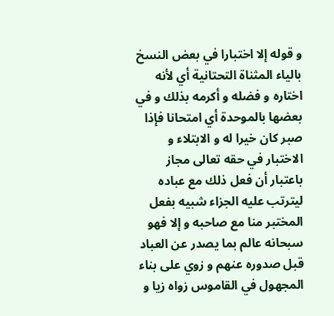و قوله إلا اختبارا في بعض النسخ بالياء المثناة التحتانية أي لأنه اختاره و فضله و أكرمه بذلك و في بعضها بالموحدة أي امتحانا فإذا صبر كان خيرا له و الابتلاء و الاختبار في حقه تعالى مجاز باعتبار أن فعل ذلك مع عباده ليترتب عليه الجزاء شبيه بفعل المختبر منا مع صاحبه و إلا فهو سبحانه عالم بما يصدر عن العباد قبل صدوره عنهم و زوي على بناء المجهول في القاموس زواه زيا و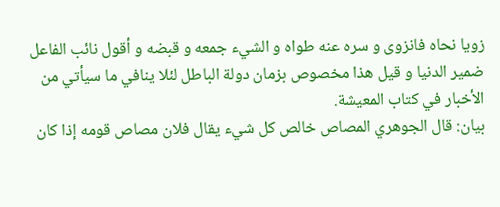زويا نحاه فانزوى و سره عنه طواه و الشيء جمعه و قبضه و أقول نائب الفاعل ضمير الدنيا و قيل هذا مخصوص بزمان دولة الباطل لئلا ينافي ما سيأتي من الأخبار في كتاب المعيشة.
بيان: قال الجوهري المصاص خالص كل شيء يقال فلان مصاص قومه إذا كان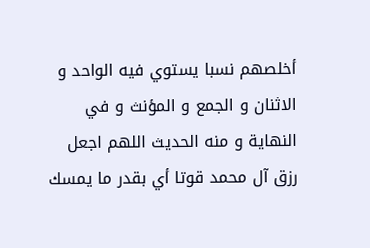أخلصهم نسبا يستوي فيه الواحد و الاثنان و الجمع و المؤنث و في النهاية و منه الحديث اللهم اجعل رزق آل محمد قوتا أي بقدر ما يمسك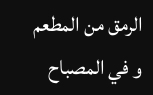الرمق من المطعم و في المصباح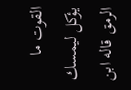القوت ما يؤكل ليمسك الرمق قاله ابن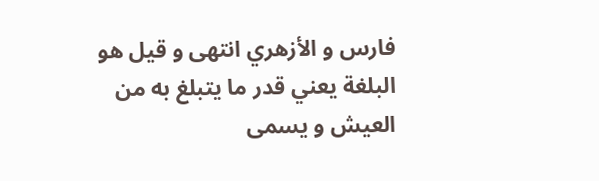فارس و الأزهري انتهى و قيل هو البلغة يعني قدر ما يتبلغ به من العيش و يسمى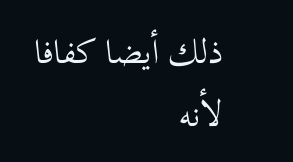ذلك أيضا كفافا لأنه